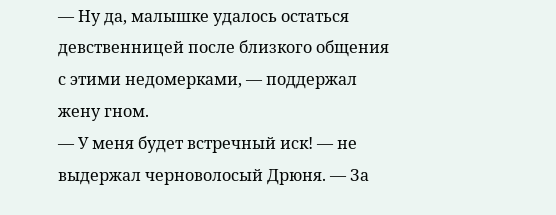— Ну да, малышке удалось остаться девственницей после близкого общения с этими недомерками, — поддержал жену гном.
— У меня будет встречный иск! — не выдержал черноволосый Дрюня. — За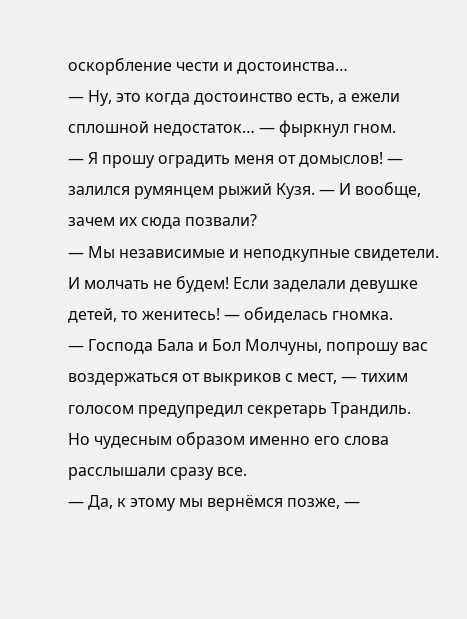оскорбление чести и достоинства…
— Ну, это когда достоинство есть, а ежели сплошной недостаток… — фыркнул гном.
— Я прошу оградить меня от домыслов! — залился румянцем рыжий Кузя. — И вообще, зачем их сюда позвали?
— Мы независимые и неподкупные свидетели. И молчать не будем! Если заделали девушке детей, то женитесь! — обиделась гномка.
— Господа Бала и Бол Молчуны, попрошу вас воздержаться от выкриков с мест, — тихим голосом предупредил секретарь Трандиль.
Но чудесным образом именно его слова расслышали сразу все.
— Да, к этому мы вернёмся позже, —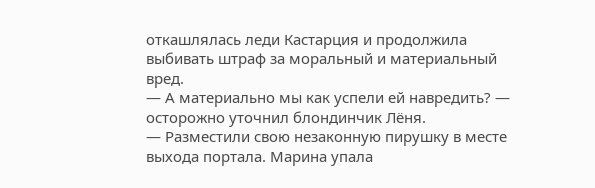откашлялась леди Кастарция и продолжила выбивать штраф за моральный и материальный вред.
— А материально мы как успели ей навредить? — осторожно уточнил блондинчик Лёня.
— Разместили свою незаконную пирушку в месте выхода портала. Марина упала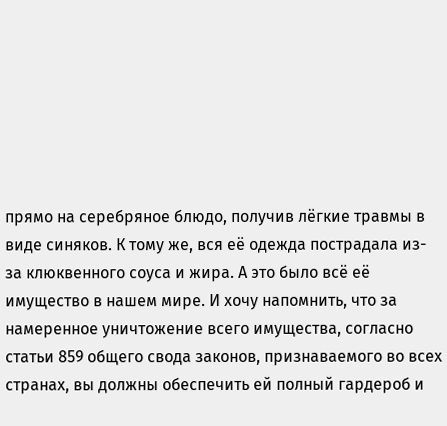прямо на серебряное блюдо, получив лёгкие травмы в виде синяков. К тому же, вся её одежда пострадала из-за клюквенного соуса и жира. А это было всё её имущество в нашем мире. И хочу напомнить, что за намеренное уничтожение всего имущества, согласно статьи 859 общего свода законов, признаваемого во всех странах, вы должны обеспечить ей полный гардероб и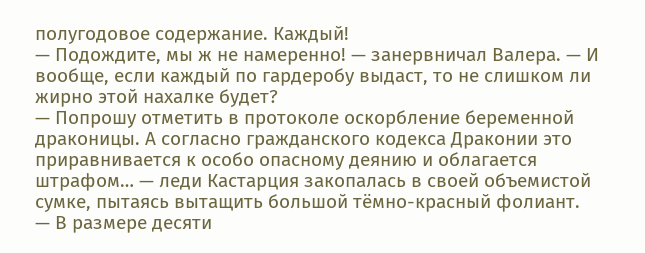полугодовое содержание. Каждый!
— Подождите, мы ж не намеренно! — занервничал Валера. — И вообще, если каждый по гардеробу выдаст, то не слишком ли жирно этой нахалке будет?
— Попрошу отметить в протоколе оскорбление беременной драконицы. А согласно гражданского кодекса Драконии это приравнивается к особо опасному деянию и облагается штрафом… — леди Кастарция закопалась в своей объемистой сумке, пытаясь вытащить большой тёмно-красный фолиант.
— В размере десяти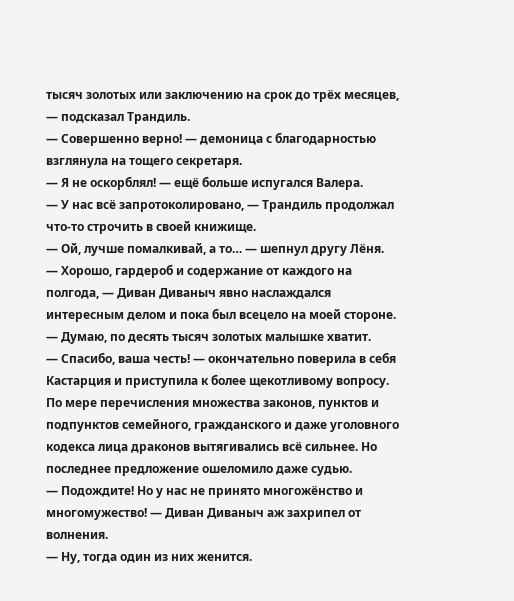тысяч золотых или заключению на срок до трёх месяцев, — подсказал Трандиль.
— Совершенно верно! — демоница с благодарностью взглянула на тощего секретаря.
— Я не оскорблял! — ещё больше испугался Валера.
— У нас всё запротоколировано, — Трандиль продолжал что-то строчить в своей книжище.
— Ой, лучше помалкивай, а то… — шепнул другу Лёня.
— Хорошо, гардероб и содержание от каждого на полгода, — Диван Диваныч явно наслаждался интересным делом и пока был всецело на моей стороне. — Думаю, по десять тысяч золотых малышке хватит.
— Спасибо, ваша честь! — окончательно поверила в себя Кастарция и приступила к более щекотливому вопросу.
По мере перечисления множества законов, пунктов и подпунктов семейного, гражданского и даже уголовного кодекса лица драконов вытягивались всё сильнее. Но последнее предложение ошеломило даже судью.
— Подождите! Но у нас не принято многожёнство и многомужество! — Диван Диваныч аж захрипел от волнения.
— Ну, тогда один из них женится.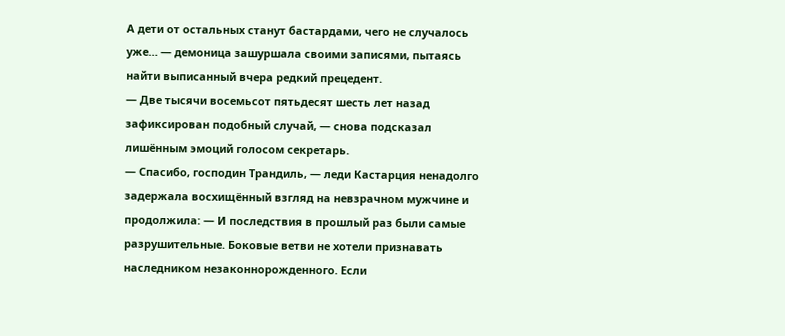А дети от остальных станут бастардами, чего не случалось уже… — демоница зашуршала своими записями, пытаясь найти выписанный вчера редкий прецедент.
— Две тысячи восемьсот пятьдесят шесть лет назад зафиксирован подобный случай, — снова подсказал лишённым эмоций голосом секретарь.
— Спасибо, господин Трандиль, — леди Кастарция ненадолго задержала восхищённый взгляд на невзрачном мужчине и продолжила: — И последствия в прошлый раз были самые разрушительные. Боковые ветви не хотели признавать наследником незаконнорожденного. Если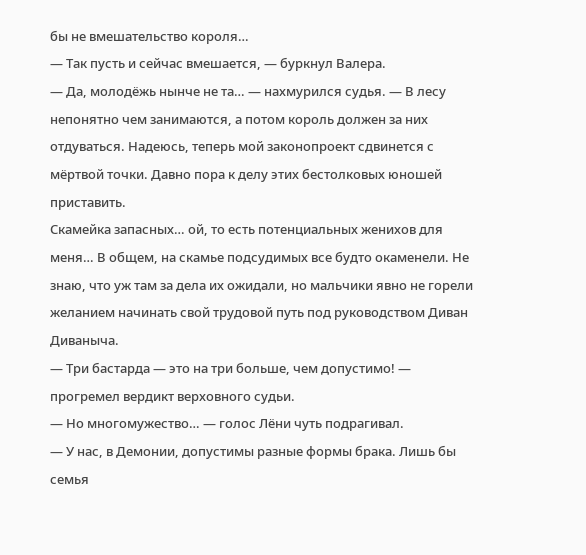бы не вмешательство короля…
— Так пусть и сейчас вмешается, — буркнул Валера.
— Да, молодёжь нынче не та… — нахмурился судья. — В лесу непонятно чем занимаются, а потом король должен за них отдуваться. Надеюсь, теперь мой законопроект сдвинется с мёртвой точки. Давно пора к делу этих бестолковых юношей приставить.
Скамейка запасных… ой, то есть потенциальных женихов для меня… В общем, на скамье подсудимых все будто окаменели. Не знаю, что уж там за дела их ожидали, но мальчики явно не горели желанием начинать свой трудовой путь под руководством Диван Диваныча.
— Три бастарда — это на три больше, чем допустимо! — прогремел вердикт верховного судьи.
— Но многомужество… — голос Лёни чуть подрагивал.
— У нас, в Демонии, допустимы разные формы брака. Лишь бы семья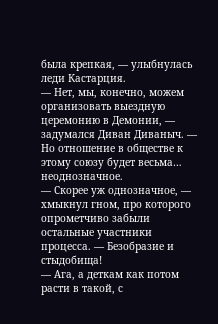была крепкая, — улыбнулась леди Кастарция.
— Нет, мы, конечно, можем организовать выездную церемонию в Демонии, — задумался Диван Диваныч. — Но отношение в обществе к этому союзу будет весьма… неоднозначное.
— Скорее уж однозначное, — хмыкнул гном, про которого опрометчиво забыли остальные участники процесса. — Безобразие и стыдобища!
— Ага, а деткам как потом расти в такой, с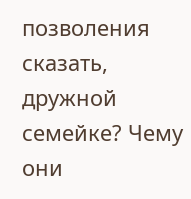позволения сказать, дружной семейке? Чему они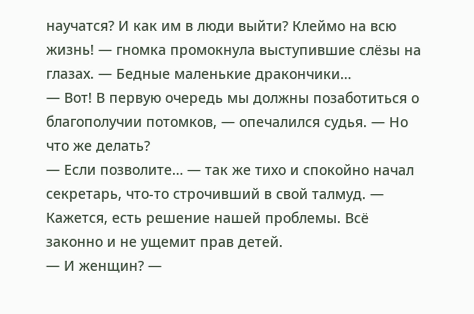научатся? И как им в люди выйти? Клеймо на всю жизнь! — гномка промокнула выступившие слёзы на глазах. — Бедные маленькие дракончики…
— Вот! В первую очередь мы должны позаботиться о благополучии потомков, — опечалился судья. — Но что же делать?
— Если позволите… — так же тихо и спокойно начал секретарь, что-то строчивший в свой талмуд. — Кажется, есть решение нашей проблемы. Всё законно и не ущемит прав детей.
— И женщин? —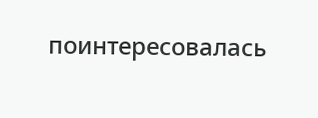поинтересовалась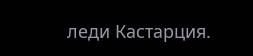леди Кастарция.